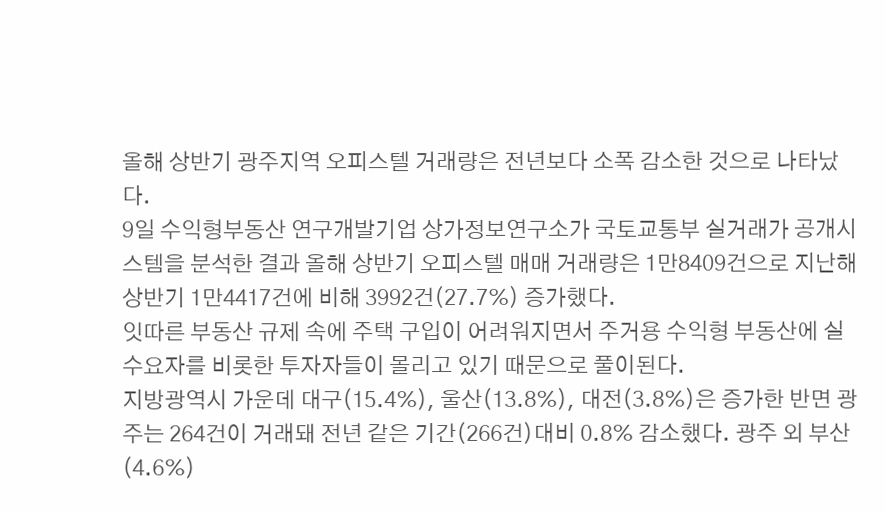올해 상반기 광주지역 오피스텔 거래량은 전년보다 소폭 감소한 것으로 나타났다.
9일 수익형부동산 연구개발기업 상가정보연구소가 국토교통부 실거래가 공개시스템을 분석한 결과 올해 상반기 오피스텔 매매 거래량은 1만8409건으로 지난해 상반기 1만4417건에 비해 3992건(27.7%) 증가했다.
잇따른 부동산 규제 속에 주택 구입이 어려워지면서 주거용 수익형 부동산에 실수요자를 비롯한 투자자들이 몰리고 있기 때문으로 풀이된다.
지방광역시 가운데 대구(15.4%), 울산(13.8%), 대전(3.8%)은 증가한 반면 광주는 264건이 거래돼 전년 같은 기간(266건)대비 0.8% 감소했다. 광주 외 부산(4.6%)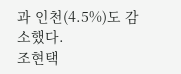과 인천(4.5%)도 감소했다.
조현택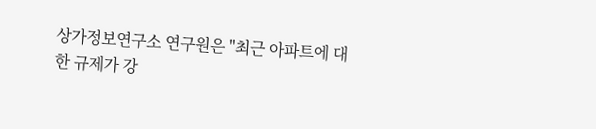상가정보연구소 연구원은 "최근 아파트에 대한 규제가 강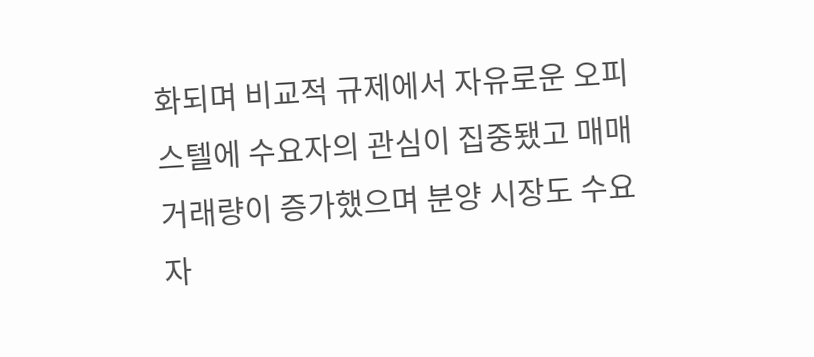화되며 비교적 규제에서 자유로운 오피스텔에 수요자의 관심이 집중됐고 매매 거래량이 증가했으며 분양 시장도 수요자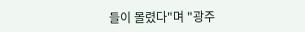들이 몰렸다"며 "광주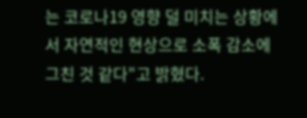는 코로나19 영향 덜 미치는 상황에서 자연적인 현상으로 소폭 감소에 그친 것 같다"고 밝혔다.